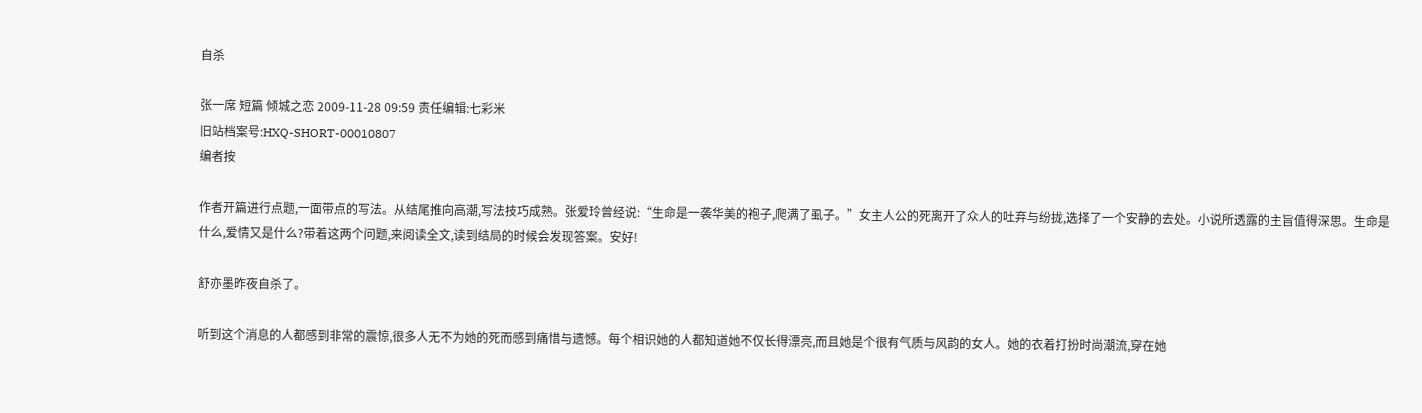自杀

张一席 短篇 倾城之恋 2009-11-28 09:59 责任编辑:七彩米
旧站档案号:HXQ-SHORT-00010807
编者按

作者开篇进行点题,一面带点的写法。从结尾推向高潮,写法技巧成熟。张爱玲曾经说:“生命是一袭华美的袍子,爬满了虱子。”女主人公的死离开了众人的吐弃与纷拢,选择了一个安静的去处。小说所透露的主旨值得深思。生命是什么,爱情又是什么?带着这两个问题,来阅读全文,读到结局的时候会发现答案。安好!

舒亦墨昨夜自杀了。

听到这个消息的人都感到非常的震惊,很多人无不为她的死而感到痛惜与遗憾。每个相识她的人都知道她不仅长得漂亮,而且她是个很有气质与风韵的女人。她的衣着打扮时尚潮流,穿在她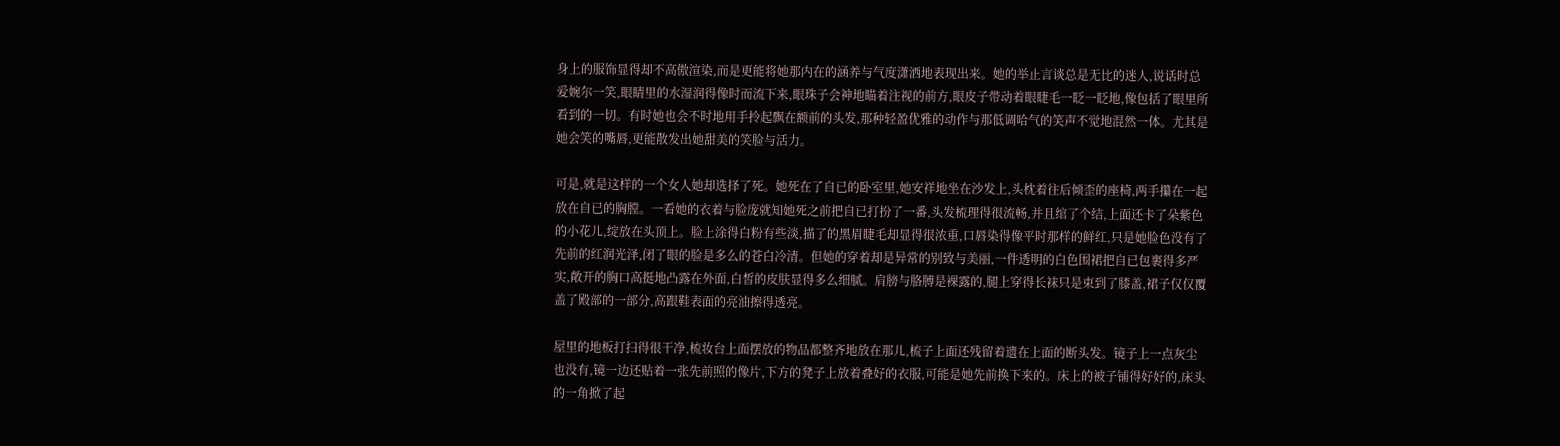身上的服饰显得却不高傲渲染,而是更能将她那内在的涵养与气度潇洒地表现出来。她的举止言谈总是无比的迷人,说话时总爱婉尔一笑,眼睛里的水湿润得像时而流下来,眼珠子会神地瞄着注视的前方,眼皮子带动着眼睫毛一眨一眨地,像包括了眼里所看到的一切。有时她也会不时地用手拎起飘在额前的头发,那种轻盈优雅的动作与那低调哈气的笑声不觉地混然一体。尤其是她会笑的嘴唇,更能散发出她甜美的笑脸与活力。

可是,就是这样的一个女人她却选择了死。她死在了自已的卧室里,她安祥地坐在沙发上,头枕着往后倾歪的座椅,两手攥在一起放在自已的胸膛。一看她的衣着与脸庞就知她死之前把自已打扮了一番,头发梳理得很流畅,并且绾了个结,上面还卡了朵紫色的小花儿,绽放在头顶上。脸上涂得白粉有些淡,描了的黑眉睫毛却显得很浓重,口唇染得像平时那样的鲜红,只是她脸色没有了先前的红润光泽,闭了眼的脸是多么的苍白冷清。但她的穿着却是异常的别致与美丽,一件透明的白色围裙把自已包裹得多严实,敞开的胸口高挺地凸露在外面,白皙的皮肤显得多么细腻。肩膀与胳膊是裸露的,腿上穿得长袜只是束到了膝盖,裙子仅仅覆盖了殿部的一部分,高跟鞋表面的亮油擦得透亮。

屋里的地板打扫得很干净,梳妆台上面摆放的物品都整齐地放在那儿,梳子上面还残留着遗在上面的断头发。镜子上一点灰尘也没有,镜一边还贴着一张先前照的像片,下方的凳子上放着叠好的衣服,可能是她先前换下来的。床上的被子铺得好好的,床头的一角掀了起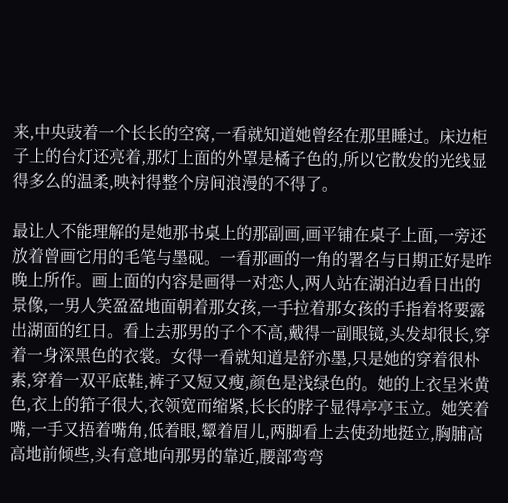来,中央豉着一个长长的空窝,一看就知道她曾经在那里睡过。床边柜子上的台灯还亮着,那灯上面的外罩是橘子色的,所以它散发的光线显得多么的温柔,映衬得整个房间浪漫的不得了。

最让人不能理解的是她那书桌上的那副画,画平铺在桌子上面,一旁还放着曾画它用的毛笔与墨砚。一看那画的一角的署名与日期正好是昨晚上所作。画上面的内容是画得一对恋人,两人站在湖泊边看日出的景像,一男人笑盈盈地面朝着那女孩,一手拉着那女孩的手指着将要露出湖面的红日。看上去那男的子个不高,戴得一副眼镜,头发却很长,穿着一身深黑色的衣裳。女得一看就知道是舒亦墨,只是她的穿着很朴素,穿着一双平底鞋,裤子又短又瘦,颜色是浅绿色的。她的上衣呈米黄色,衣上的筘子很大,衣领宽而缩紧,长长的脖子显得亭亭玉立。她笑着嘴,一手又捂着嘴角,低着眼,颦着眉儿,两脚看上去使劲地挺立,胸脯高高地前倾些,头有意地向那男的靠近,腰部弯弯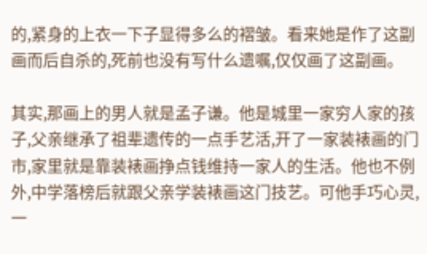的,紧身的上衣一下子显得多么的褶皱。看来她是作了这副画而后自杀的,死前也没有写什么遗嘱,仅仅画了这副画。

其实,那画上的男人就是孟子谦。他是城里一家穷人家的孩子,父亲继承了祖辈遗传的一点手艺活,开了一家装裱画的门市,家里就是靠装裱画挣点钱维持一家人的生活。他也不例外,中学落榜后就跟父亲学装裱画这门技艺。可他手巧心灵,一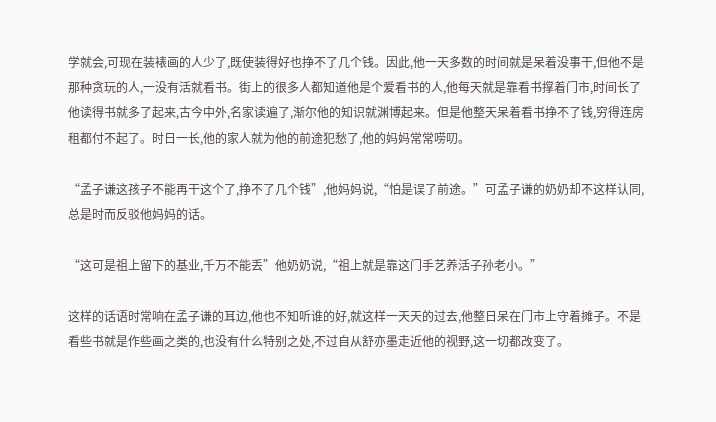学就会,可现在装裱画的人少了,既使装得好也挣不了几个钱。因此,他一天多数的时间就是呆着没事干,但他不是那种贪玩的人,一没有活就看书。街上的很多人都知道他是个爱看书的人,他每天就是靠看书撑着门市,时间长了他读得书就多了起来,古今中外,名家读遍了,渐尔他的知识就渊博起来。但是他整天呆着看书挣不了钱,穷得连房租都付不起了。时日一长,他的家人就为他的前途犯愁了,他的妈妈常常唠叨。

“孟子谦这孩子不能再干这个了,挣不了几个钱”,他妈妈说,“怕是误了前途。”可孟子谦的奶奶却不这样认同,总是时而反驳他妈妈的话。

“这可是祖上留下的基业,千万不能丢”他奶奶说,“祖上就是靠这门手艺养活子孙老小。”

这样的话语时常响在孟子谦的耳边,他也不知听谁的好,就这样一天天的过去,他整日呆在门市上守着摊子。不是看些书就是作些画之类的,也没有什么特别之处,不过自从舒亦墨走近他的视野,这一切都改变了。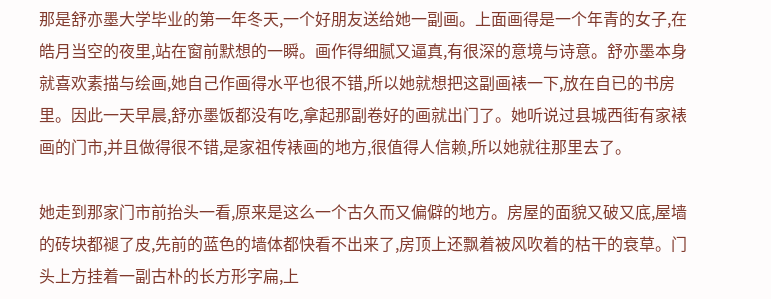那是舒亦墨大学毕业的第一年冬天,一个好朋友送给她一副画。上面画得是一个年青的女子,在皓月当空的夜里,站在窗前默想的一瞬。画作得细腻又逼真,有很深的意境与诗意。舒亦墨本身就喜欢素描与绘画,她自己作画得水平也很不错,所以她就想把这副画裱一下,放在自已的书房里。因此一天早晨,舒亦墨饭都没有吃,拿起那副卷好的画就出门了。她听说过县城西街有家裱画的门市,并且做得很不错,是家祖传裱画的地方,很值得人信赖,所以她就往那里去了。

她走到那家门市前抬头一看,原来是这么一个古久而又偏僻的地方。房屋的面貌又破又底,屋墙的砖块都褪了皮,先前的蓝色的墙体都快看不出来了,房顶上还飘着被风吹着的枯干的衰草。门头上方挂着一副古朴的长方形字扁,上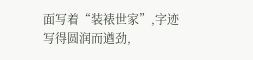面写着“装裱世家”,字迹写得圆润而遒劲,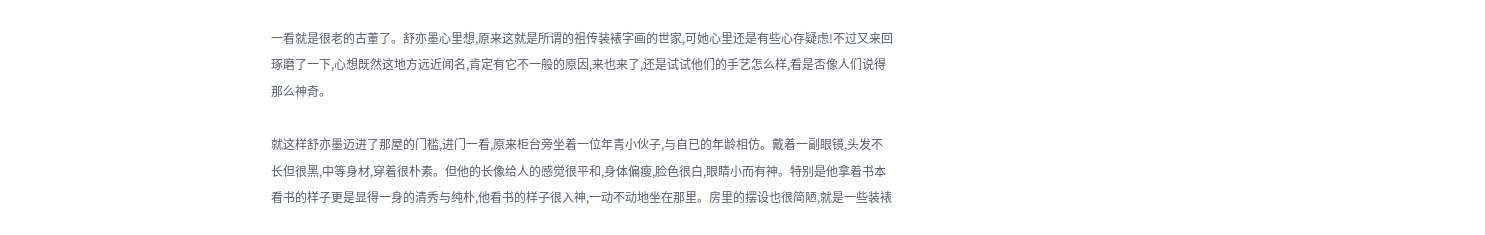一看就是很老的古董了。舒亦墨心里想,原来这就是所谓的祖传装裱字画的世家,可她心里还是有些心存疑虑!不过又来回琢磨了一下,心想既然这地方远近闻名,肯定有它不一般的原因,来也来了,还是试试他们的手艺怎么样,看是否像人们说得那么神奇。

就这样舒亦墨迈进了那屋的门槛,进门一看,原来柜台旁坐着一位年青小伙子,与自已的年龄相仿。戴着一副眼镜,头发不长但很黑,中等身材,穿着很朴素。但他的长像给人的感觉很平和,身体偏瘦,脸色很白,眼睛小而有神。特别是他拿着书本看书的样子更是显得一身的清秀与纯朴,他看书的样子很入神,一动不动地坐在那里。房里的摆设也很简陋,就是一些装裱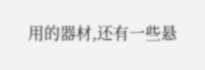用的器材,还有一些悬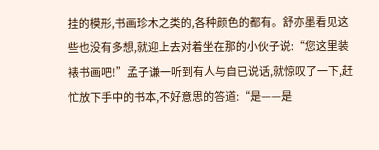挂的模形,书画珍木之类的,各种颜色的都有。舒亦墨看见这些也没有多想,就迎上去对着坐在那的小伙子说:“您这里装裱书画吧!”孟子谦一听到有人与自已说话,就惊叹了一下,赶忙放下手中的书本,不好意思的答道:“是——是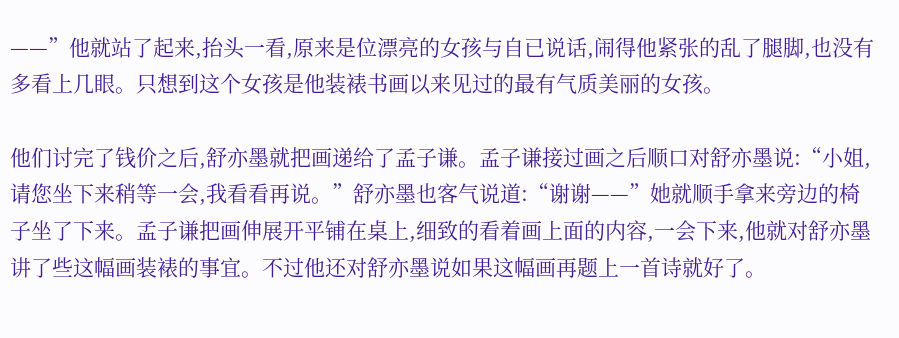——”他就站了起来,抬头一看,原来是位漂亮的女孩与自已说话,闹得他紧张的乱了腿脚,也没有多看上几眼。只想到这个女孩是他装裱书画以来见过的最有气质美丽的女孩。

他们讨完了钱价之后,舒亦墨就把画递给了孟子谦。孟子谦接过画之后顺口对舒亦墨说:“小姐,请您坐下来稍等一会,我看看再说。”舒亦墨也客气说道:“谢谢——”她就顺手拿来旁边的椅子坐了下来。孟子谦把画伸展开平铺在桌上,细致的看着画上面的内容,一会下来,他就对舒亦墨讲了些这幅画装裱的事宜。不过他还对舒亦墨说如果这幅画再题上一首诗就好了。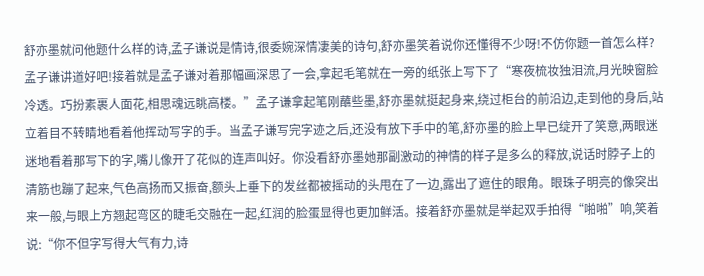舒亦墨就问他题什么样的诗,孟子谦说是情诗,很委婉深情凄美的诗句,舒亦墨笑着说你还懂得不少呀!不仿你题一首怎么样?孟子谦讲道好吧!接着就是孟子谦对着那幅画深思了一会,拿起毛笔就在一旁的纸张上写下了“寒夜梳妆独泪流,月光映窗脸冷透。巧扮素裹人面花,相思魂远眺高楼。”孟子谦拿起笔刚蘸些墨,舒亦墨就挺起身来,绕过柜台的前沿边,走到他的身后,站立着目不转睛地看着他挥动写字的手。当孟子谦写完字迹之后,还没有放下手中的笔,舒亦墨的脸上早已绽开了笑意,两眼迷迷地看着那写下的字,嘴儿像开了花似的连声叫好。你没看舒亦墨她那副激动的神情的样子是多么的释放,说话时脖子上的清筋也蹦了起来,气色高扬而又振奋,额头上垂下的发丝都被摇动的头甩在了一边,露出了遮住的眼角。眼珠子明亮的像突出来一般,与眼上方翘起弯区的睫毛交融在一起,红润的脸蛋显得也更加鲜活。接着舒亦墨就是举起双手拍得“啪啪”响,笑着说:“你不但字写得大气有力,诗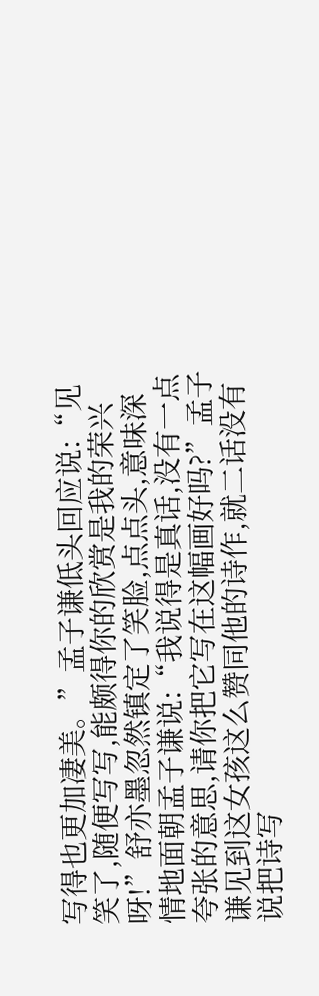写得也更加凄美。”孟子谦低头回应说:“见笑了,随便写写,能颇得你的欣赏是我的荣兴呀!”舒亦墨忽然镇定了笑脸,点点头,意味深情地面朝孟子谦说:“我说得是真话,没有一点夸张的意思,请你把它写在这幅画好吗?”孟子谦见到这女孩这么赞同他的诗作,就二话没有说把诗写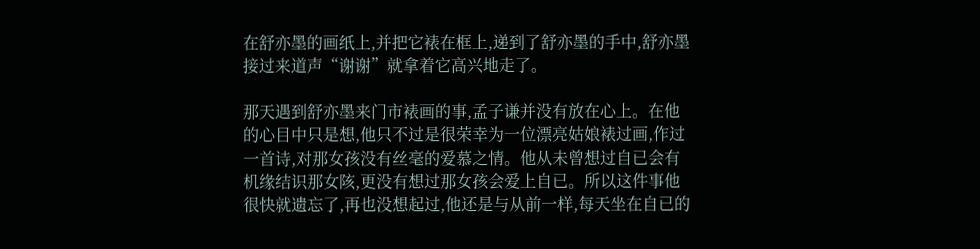在舒亦墨的画纸上,并把它裱在框上,递到了舒亦墨的手中,舒亦墨接过来道声“谢谢”就拿着它高兴地走了。

那天遇到舒亦墨来门市裱画的事,孟子谦并没有放在心上。在他的心目中只是想,他只不过是很荣幸为一位漂亮姑娘裱过画,作过一首诗,对那女孩没有丝毫的爱慕之情。他从未曾想过自已会有机缘结识那女陔,更没有想过那女孩会爱上自已。所以这件事他很快就遗忘了,再也没想起过,他还是与从前一样,每天坐在自已的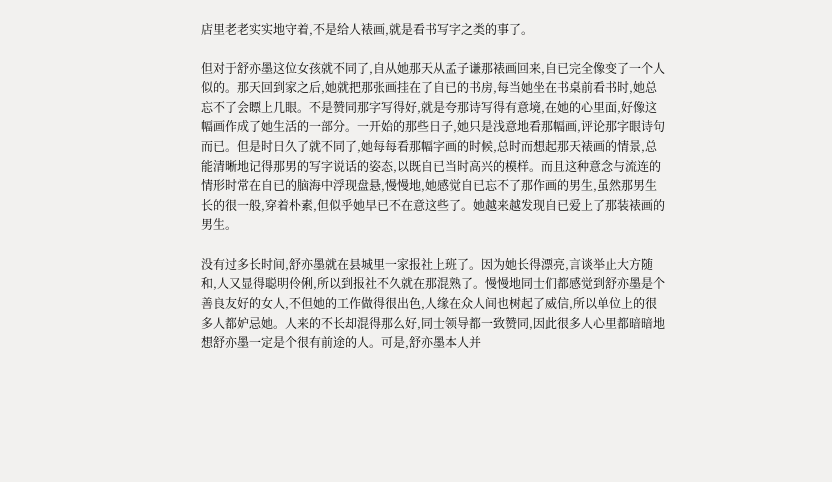店里老老实实地守着,不是给人裱画,就是看书写字之类的事了。

但对于舒亦墨这位女孩就不同了,自从她那天从孟子谦那裱画回来,自已完全像变了一个人似的。那天回到家之后,她就把那张画挂在了自已的书房,每当她坐在书桌前看书时,她总忘不了会瞟上几眼。不是赞同那字写得好,就是夸那诗写得有意境,在她的心里面,好像这幅画作成了她生活的一部分。一开始的那些日子,她只是浅意地看那幅画,评论那字眼诗句而已。但是时日久了就不同了,她每每看那幅字画的时候,总时而想起那天裱画的情景,总能清晰地记得那男的写字说话的姿态,以既自已当时高兴的模样。而且这种意念与流连的情形时常在自已的脑海中浮现盘悬,慢慢地,她感觉自已忘不了那作画的男生,虽然那男生长的很一般,穿着朴素,但似乎她早已不在意这些了。她越来越发现自已爱上了那装裱画的男生。

没有过多长时间,舒亦墨就在县城里一家报社上班了。因为她长得漂亮,言谈举止大方随和,人又显得聪明伶俐,所以到报社不久就在那混熟了。慢慢地同士们都感觉到舒亦墨是个善良友好的女人,不但她的工作做得很出色,人缘在众人间也树起了威信,所以单位上的很多人都妒忌她。人来的不长却混得那么好,同士领导都一致赞同,因此很多人心里都暗暗地想舒亦墨一定是个很有前途的人。可是,舒亦墨本人并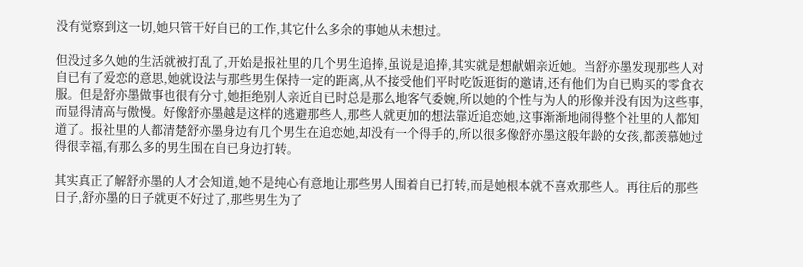没有觉察到这一切,她只管干好自已的工作,其它什么多余的事她从未想过。

但没过多久她的生活就被打乱了,开始是报社里的几个男生追捧,虽说是追捧,其实就是想献媚亲近她。当舒亦墨发现那些人对自已有了爱恋的意思,她就设法与那些男生保持一定的距离,从不接受他们平时吃饭逛街的邀请,还有他们为自已购买的零食衣服。但是舒亦墨做事也很有分寸,她拒绝别人亲近自已时总是那么地客气委婉,所以她的个性与为人的形像并没有因为这些事,而显得清高与傲慢。好像舒亦墨越是这样的逃避那些人,那些人就更加的想法靠近追恋她,这事渐渐地闹得整个社里的人都知道了。报社里的人都清楚舒亦墨身边有几个男生在追恋她,却没有一个得手的,所以很多像舒亦墨这般年龄的女孩,都羡慕她过得很幸福,有那么多的男生围在自已身边打转。

其实真正了解舒亦墨的人才会知道,她不是纯心有意地让那些男人围着自已打转,而是她根本就不喜欢那些人。再往后的那些日子,舒亦墨的日子就更不好过了,那些男生为了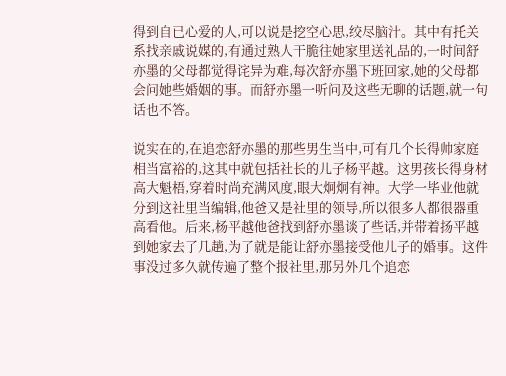得到自已心爱的人,可以说是挖空心思,绞尽脑汁。其中有托关系找亲戚说媒的,有通过熟人干脆往她家里送礼品的,一时间舒亦墨的父母都觉得诧异为难,每次舒亦墨下班回家,她的父母都会问她些婚姻的事。而舒亦墨一听问及这些无聊的话题,就一句话也不答。

说实在的,在追恋舒亦墨的那些男生当中,可有几个长得帅家庭相当富裕的,这其中就包括社长的儿子杨平越。这男孩长得身材高大魁梧,穿着时尚充满风度,眼大炯炯有神。大学一毕业他就分到这社里当编辑,他爸又是社里的领导,所以很多人都很器重高看他。后来,杨平越他爸找到舒亦墨谈了些话,并带着扬平越到她家去了几趟,为了就是能让舒亦墨接受他儿子的婚事。这件事没过多久就传遍了整个报社里,那另外几个追恋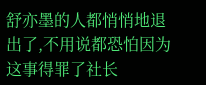舒亦墨的人都悄悄地退出了,不用说都恐怕因为这事得罪了社长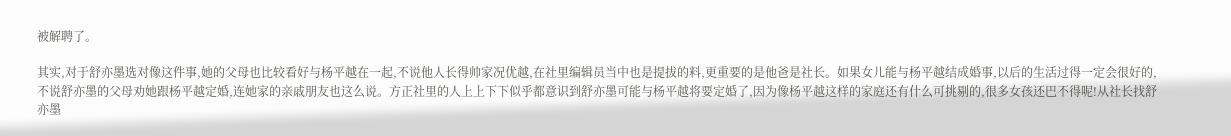被解聘了。

其实,对于舒亦墨选对像这件事,她的父母也比较看好与杨平越在一起,不说他人长得帅家况优越,在社里编辑员当中也是提拔的料,更重要的是他爸是社长。如果女儿能与杨平越结成婚事,以后的生活过得一定会很好的,不说舒亦墨的父母劝她跟杨平越定婚,连她家的亲戚朋友也这么说。方正社里的人上上下下似乎都意识到舒亦墨可能与杨平越将要定婚了,因为像杨平越这样的家庭还有什么可挑剔的,很多女孩还巴不得呢!从社长找舒亦墨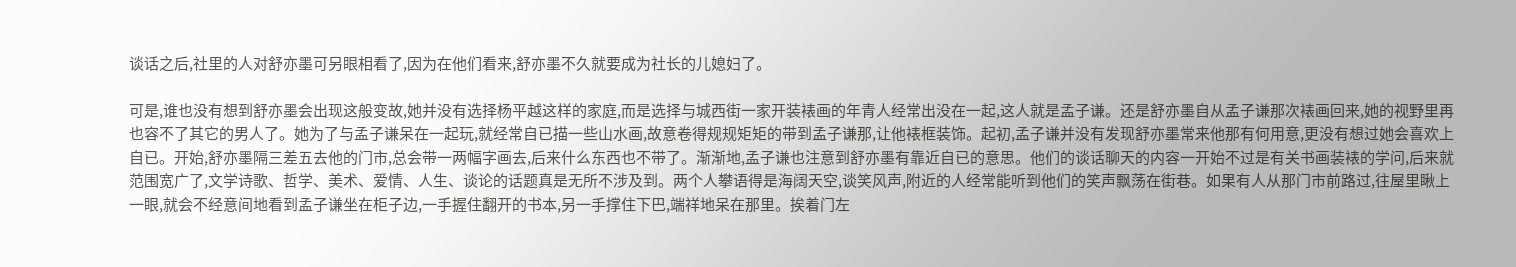谈话之后,社里的人对舒亦墨可另眼相看了,因为在他们看来,舒亦墨不久就要成为社长的儿媳妇了。

可是,谁也没有想到舒亦墨会出现这般变故,她并没有选择杨平越这样的家庭,而是选择与城西街一家开装裱画的年青人经常出没在一起,这人就是孟子谦。还是舒亦墨自从孟子谦那次裱画回来,她的视野里再也容不了其它的男人了。她为了与孟子谦呆在一起玩,就经常自已描一些山水画,故意卷得规规矩矩的带到孟子谦那,让他裱框装饰。起初,孟子谦并没有发现舒亦墨常来他那有何用意,更没有想过她会喜欢上自已。开始,舒亦墨隔三差五去他的门市,总会带一两幅字画去,后来什么东西也不带了。渐渐地,孟子谦也注意到舒亦墨有靠近自已的意思。他们的谈话聊天的内容一开始不过是有关书画装裱的学问,后来就范围宽广了,文学诗歌、哲学、美术、爱情、人生、谈论的话题真是无所不涉及到。两个人攀语得是海阔天空,谈笑风声,附近的人经常能听到他们的笑声飘荡在街巷。如果有人从那门市前路过,往屋里瞅上一眼,就会不经意间地看到孟子谦坐在柜子边,一手握住翻开的书本,另一手撑住下巴,端祥地呆在那里。挨着门左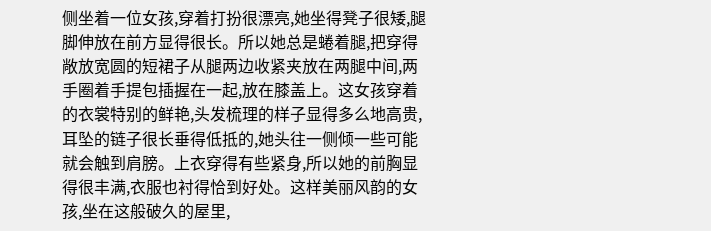侧坐着一位女孩,穿着打扮很漂亮,她坐得凳子很矮,腿脚伸放在前方显得很长。所以她总是蜷着腿,把穿得敞放宽圆的短裙子从腿两边收紧夹放在两腿中间,两手圈着手提包插握在一起,放在膝盖上。这女孩穿着的衣裳特别的鲜艳,头发梳理的样子显得多么地高贵,耳坠的链子很长垂得低抵的,她头往一侧倾一些可能就会触到肩膀。上衣穿得有些紧身,所以她的前胸显得很丰满,衣服也衬得恰到好处。这样美丽风韵的女孩,坐在这般破久的屋里,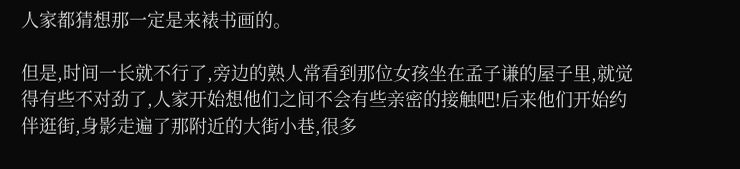人家都猜想那一定是来裱书画的。

但是,时间一长就不行了,旁边的熟人常看到那位女孩坐在孟子谦的屋子里,就觉得有些不对劲了,人家开始想他们之间不会有些亲密的接触吧!后来他们开始约伴逛街,身影走遍了那附近的大街小巷,很多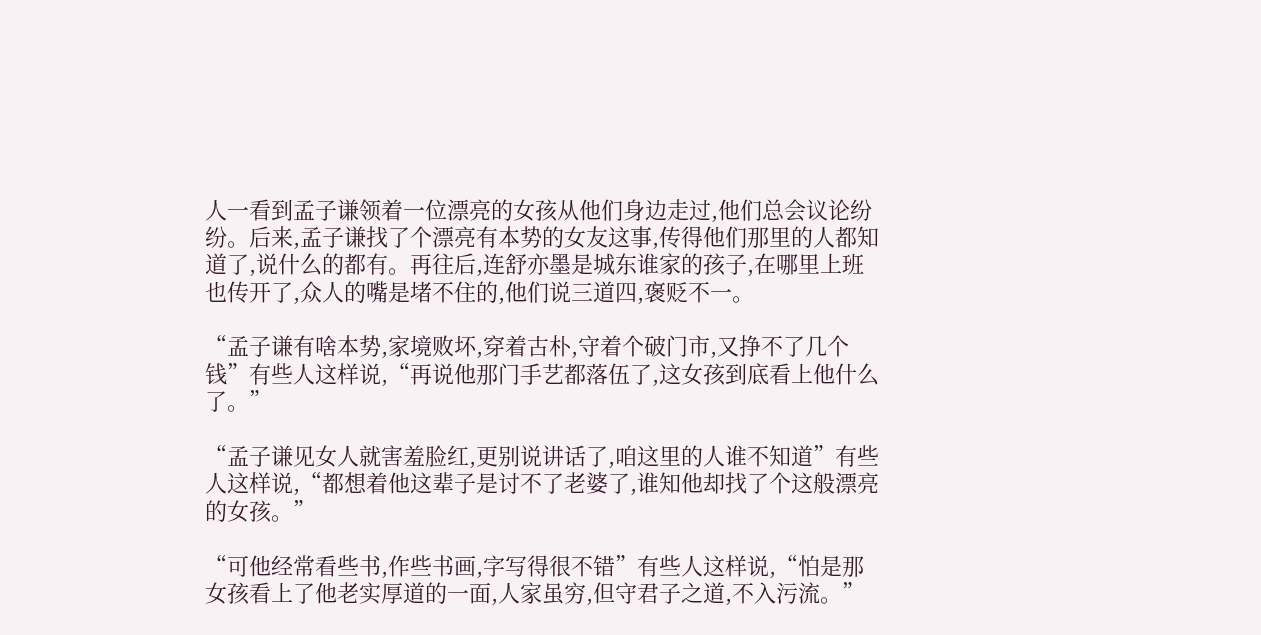人一看到孟子谦领着一位漂亮的女孩从他们身边走过,他们总会议论纷纷。后来,孟子谦找了个漂亮有本势的女友这事,传得他们那里的人都知道了,说什么的都有。再往后,连舒亦墨是城东谁家的孩子,在哪里上班也传开了,众人的嘴是堵不住的,他们说三道四,褒贬不一。

“孟子谦有啥本势,家境败坏,穿着古朴,守着个破门市,又挣不了几个钱”有些人这样说,“再说他那门手艺都落伍了,这女孩到底看上他什么了。”

“孟子谦见女人就害羞脸红,更别说讲话了,咱这里的人谁不知道”有些人这样说,“都想着他这辈子是讨不了老婆了,谁知他却找了个这般漂亮的女孩。”

“可他经常看些书,作些书画,字写得很不错”有些人这样说,“怕是那女孩看上了他老实厚道的一面,人家虽穷,但守君子之道,不入污流。”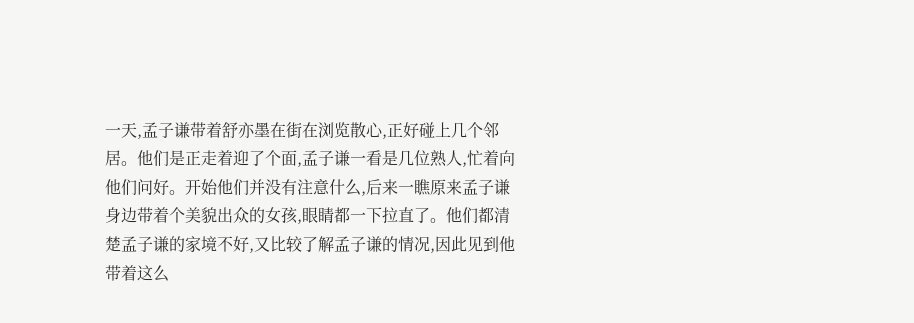一天,孟子谦带着舒亦墨在街在浏览散心,正好碰上几个邻居。他们是正走着迎了个面,孟子谦一看是几位熟人,忙着向他们问好。开始他们并没有注意什么,后来一瞧原来孟子谦身边带着个美貌出众的女孩,眼睛都一下拉直了。他们都清楚孟子谦的家境不好,又比较了解孟子谦的情况,因此见到他带着这么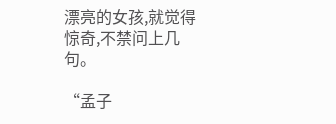漂亮的女孩,就觉得惊奇,不禁问上几句。

“孟子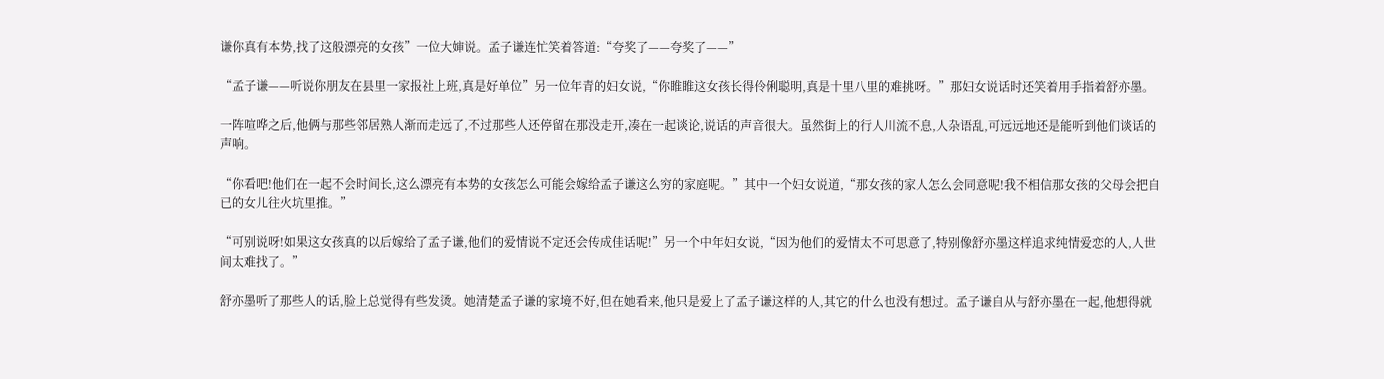谦你真有本势,找了这般漂亮的女孩”一位大婶说。孟子谦连忙笑着答道:“夸奖了——夸奖了——”

“孟子谦——听说你朋友在县里一家报社上班,真是好单位”另一位年青的妇女说,“你睢睢这女孩长得伶俐聪明,真是十里八里的难挑呀。”那妇女说话时还笑着用手指着舒亦墨。

一阵喧哗之后,他俩与那些邻居熟人渐而走远了,不过那些人还停留在那没走开,凑在一起谈论,说话的声音很大。虽然街上的行人川流不息,人杂语乱,可远远地还是能听到他们谈话的声响。

“你看吧!他们在一起不会时间长,这么漂亮有本势的女孩怎么可能会嫁给孟子谦这么穷的家庭呢。”其中一个妇女说道,“那女孩的家人怎么会同意呢!我不相信那女孩的父母会把自已的女儿往火坑里推。”

“可别说呀!如果这女孩真的以后嫁给了孟子谦,他们的爱情说不定还会传成佳话呢!”另一个中年妇女说,“因为他们的爱情太不可思意了,特别像舒亦墨这样追求纯情爱恋的人,人世间太难找了。”

舒亦墨听了那些人的话,脸上总觉得有些发烫。她清楚孟子谦的家境不好,但在她看来,他只是爱上了孟子谦这样的人,其它的什么也没有想过。孟子谦自从与舒亦墨在一起,他想得就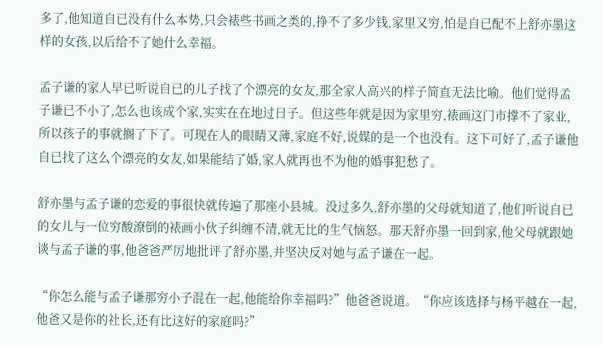多了,他知道自已没有什么本势,只会裱些书画之类的,挣不了多少钱,家里又穷,怕是自已配不上舒亦墨这样的女孩,以后给不了她什么幸福。

孟子谦的家人早已听说自已的儿子找了个漂亮的女友,那全家人高兴的样子简直无法比喻。他们觉得孟子谦已不小了,怎么也该成个家,实实在在地过日子。但这些年就是因为家里穷,裱画这门市撑不了家业,所以孩子的事就搁了下了。可现在人的眼睛又薄,家庭不好,说媒的是一个也没有。这下可好了,孟子谦他自已找了这么个漂亮的女友,如果能结了婚,家人就再也不为他的婚事犯愁了。

舒亦墨与孟子谦的恋爱的事很快就传遍了那座小县城。没过多久,舒亦墨的父母就知道了,他们听说自已的女儿与一位穷酸潦倒的裱画小伙子纠缠不清,就无比的生气恼怒。那天舒亦墨一回到家,他父母就跟她谈与孟子谦的事,他爸爸严厉地批评了舒亦墨,并坚决反对她与孟子谦在一起。

“你怎么能与孟子谦那穷小子混在一起,他能给你幸福吗?”他爸爸说道。“你应该选择与杨平越在一起,他爸又是你的社长,还有比这好的家庭吗?”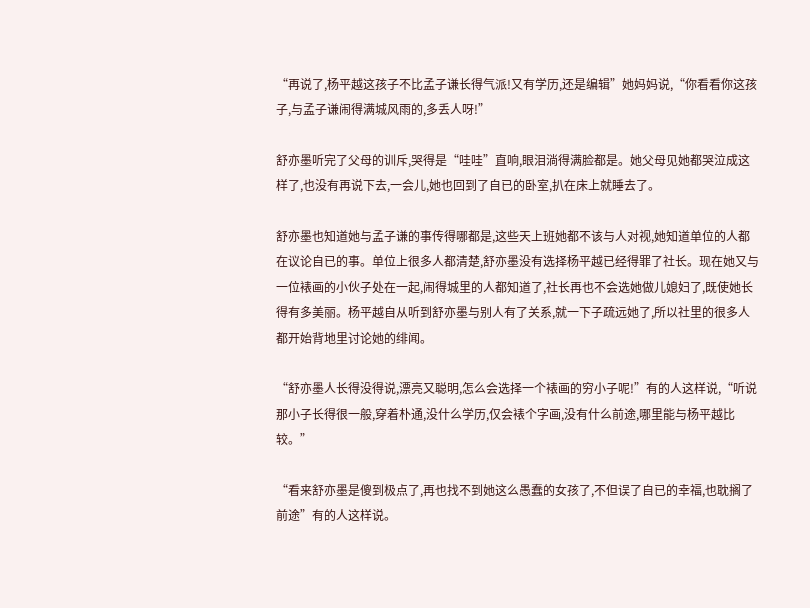“再说了,杨平越这孩子不比孟子谦长得气派!又有学历,还是编辑”她妈妈说,“你看看你这孩子,与孟子谦闹得满城风雨的,多丢人呀!”

舒亦墨听完了父母的训斥,哭得是“哇哇”直响,眼泪淌得满脸都是。她父母见她都哭泣成这样了,也没有再说下去,一会儿,她也回到了自已的卧室,扒在床上就睡去了。

舒亦墨也知道她与孟子谦的事传得哪都是,这些天上班她都不该与人对视,她知道单位的人都在议论自已的事。单位上很多人都清楚,舒亦墨没有选择杨平越已经得罪了社长。现在她又与一位裱画的小伙子处在一起,闹得城里的人都知道了,社长再也不会选她做儿媳妇了,既使她长得有多美丽。杨平越自从听到舒亦墨与别人有了关系,就一下子疏远她了,所以社里的很多人都开始背地里讨论她的绯闻。

“舒亦墨人长得没得说,漂亮又聪明,怎么会选择一个裱画的穷小子呢!”有的人这样说,“听说那小子长得很一般,穿着朴通,没什么学历,仅会裱个字画,没有什么前途,哪里能与杨平越比较。”

“看来舒亦墨是傻到极点了,再也找不到她这么愚蠢的女孩了,不但误了自已的幸福,也耽搁了前途”有的人这样说。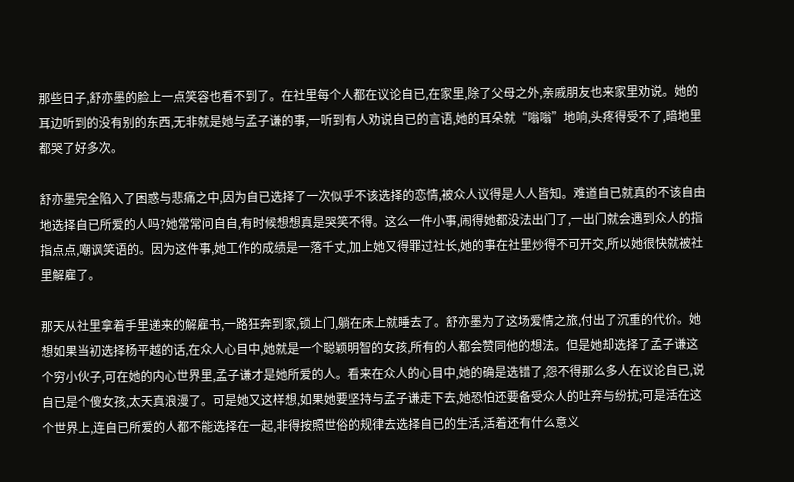那些日子,舒亦墨的脸上一点笑容也看不到了。在社里每个人都在议论自已,在家里,除了父母之外,亲戚朋友也来家里劝说。她的耳边听到的没有别的东西,无非就是她与孟子谦的事,一听到有人劝说自已的言语,她的耳朵就“嗡嗡”地响,头疼得受不了,暗地里都哭了好多次。

舒亦墨完全陷入了困惑与悲痛之中,因为自已选择了一次似乎不该选择的恋情,被众人议得是人人皆知。难道自已就真的不该自由地选择自已所爱的人吗?她常常问自自,有时候想想真是哭笑不得。这么一件小事,闹得她都没法出门了,一出门就会遇到众人的指指点点,嘲讽笑语的。因为这件事,她工作的成绩是一落千丈,加上她又得罪过社长,她的事在社里炒得不可开交,所以她很快就被社里解雇了。

那天从社里拿着手里递来的解雇书,一路狂奔到家,锁上门,躺在床上就睡去了。舒亦墨为了这场爱情之旅,付出了沉重的代价。她想如果当初选择杨平越的话,在众人心目中,她就是一个聪颖明智的女孩,所有的人都会赞同他的想法。但是她却选择了孟子谦这个穷小伙子,可在她的内心世界里,孟子谦才是她所爱的人。看来在众人的心目中,她的确是选错了,怨不得那么多人在议论自已,说自已是个傻女孩,太天真浪漫了。可是她又这样想,如果她要坚持与孟子谦走下去,她恐怕还要备受众人的吐弃与纷扰;可是活在这个世界上,连自已所爱的人都不能选择在一起,非得按照世俗的规律去选择自已的生活,活着还有什么意义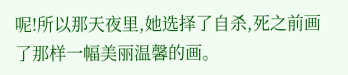呢!所以那天夜里,她选择了自杀,死之前画了那样一幅美丽温馨的画。